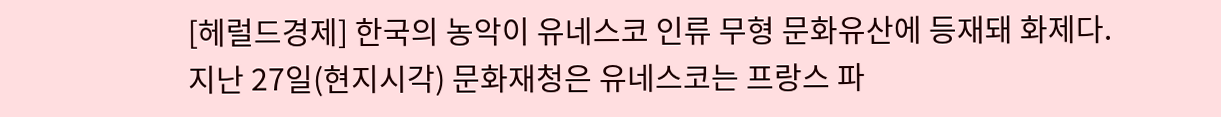[헤럴드경제] 한국의 농악이 유네스코 인류 무형 문화유산에 등재돼 화제다.
지난 27일(현지시각) 문화재청은 유네스코는 프랑스 파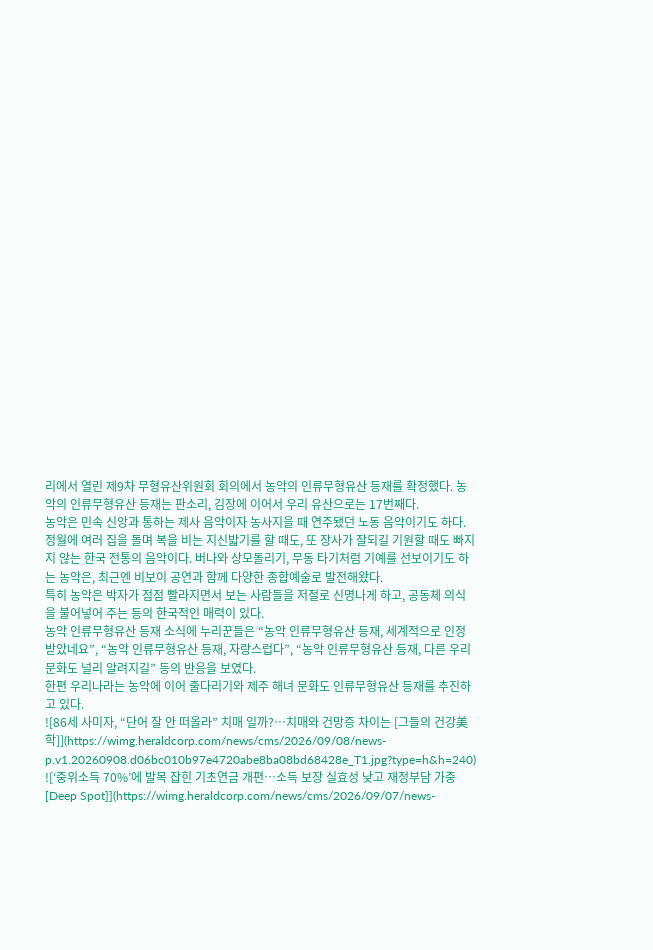리에서 열린 제9차 무형유산위원회 회의에서 농악의 인류무형유산 등재를 확정했다. 농악의 인류무형유산 등재는 판소리, 김장에 이어서 우리 유산으로는 17번째다.
농악은 민속 신앙과 통하는 제사 음악이자 농사지을 때 연주됐던 노동 음악이기도 하다. 정월에 여러 집을 돌며 복을 비는 지신밟기를 할 때도, 또 장사가 잘되길 기원할 때도 빠지지 않는 한국 전통의 음악이다. 버나와 상모돌리기, 무동 타기처럼 기예를 선보이기도 하는 농악은, 최근엔 비보이 공연과 함께 다양한 종합예술로 발전해왔다.
특히 농악은 박자가 점점 빨라지면서 보는 사람들을 저절로 신명나게 하고, 공동체 의식을 불어넣어 주는 등의 한국적인 매력이 있다.
농악 인류무형유산 등재 소식에 누리꾼들은 “농악 인류무형유산 등재, 세계적으로 인정 받았네요”, “농악 인류무형유산 등재, 자랑스럽다”, “농악 인류무형유산 등재, 다른 우리문화도 널리 알려지길” 등의 반응을 보였다.
한편 우리나라는 농악에 이어 줄다리기와 제주 해녀 문화도 인류무형유산 등재를 추진하고 있다.
![86세 사미자, “단어 잘 안 떠올라” 치매 일까?…치매와 건망증 차이는 [그들의 건강美학]](https://wimg.heraldcorp.com/news/cms/2026/09/08/news-p.v1.20260908.d06bc010b97e4720abe8ba08bd68428e_T1.jpg?type=h&h=240)
![‘중위소득 70%’에 발목 잡힌 기초연금 개편…소득 보장 실효성 낮고 재정부담 가중[Deep Spot]](https://wimg.heraldcorp.com/news/cms/2026/09/07/news-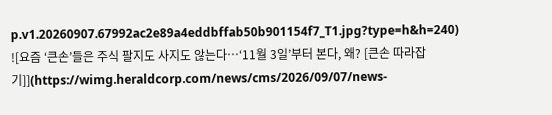p.v1.20260907.67992ac2e89a4eddbffab50b901154f7_T1.jpg?type=h&h=240)
![요즘 ‘큰손’들은 주식 팔지도 사지도 않는다…‘11월 3일’부터 본다, 왜? [큰손 따라잡기]](https://wimg.heraldcorp.com/news/cms/2026/09/07/news-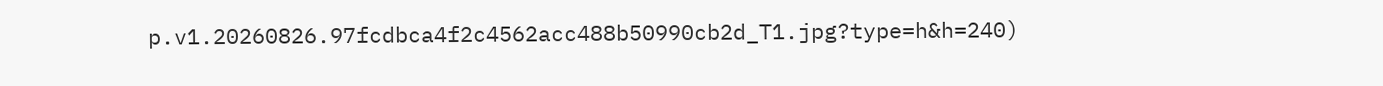p.v1.20260826.97fcdbca4f2c4562acc488b50990cb2d_T1.jpg?type=h&h=240)